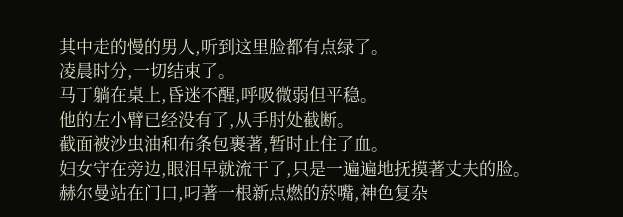其中走的慢的男人,听到这里脸都有点绿了。
凌晨时分,一切结束了。
马丁躺在桌上,昏迷不醒,呼吸微弱但平稳。
他的左小臂已经没有了,从手肘处截断。
截面被沙虫油和布条包裹著,暂时止住了血。
妇女守在旁边,眼泪早就流干了,只是一遍遍地抚摸著丈夫的脸。
赫尔曼站在门口,叼著一根新点燃的菸嘴,神色复杂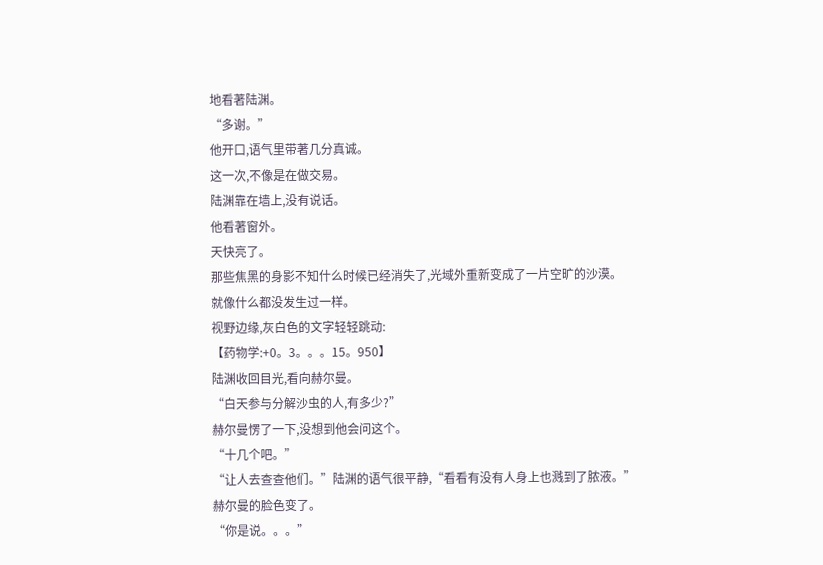地看著陆渊。
“多谢。”
他开口,语气里带著几分真诚。
这一次,不像是在做交易。
陆渊靠在墙上,没有说话。
他看著窗外。
天快亮了。
那些焦黑的身影不知什么时候已经消失了,光域外重新变成了一片空旷的沙漠。
就像什么都没发生过一样。
视野边缘,灰白色的文字轻轻跳动:
【药物学:+0。3。。。15。950】
陆渊收回目光,看向赫尔曼。
“白天参与分解沙虫的人,有多少?”
赫尔曼愣了一下,没想到他会问这个。
“十几个吧。”
“让人去查查他们。”陆渊的语气很平静,“看看有没有人身上也溅到了脓液。”
赫尔曼的脸色变了。
“你是说。。。”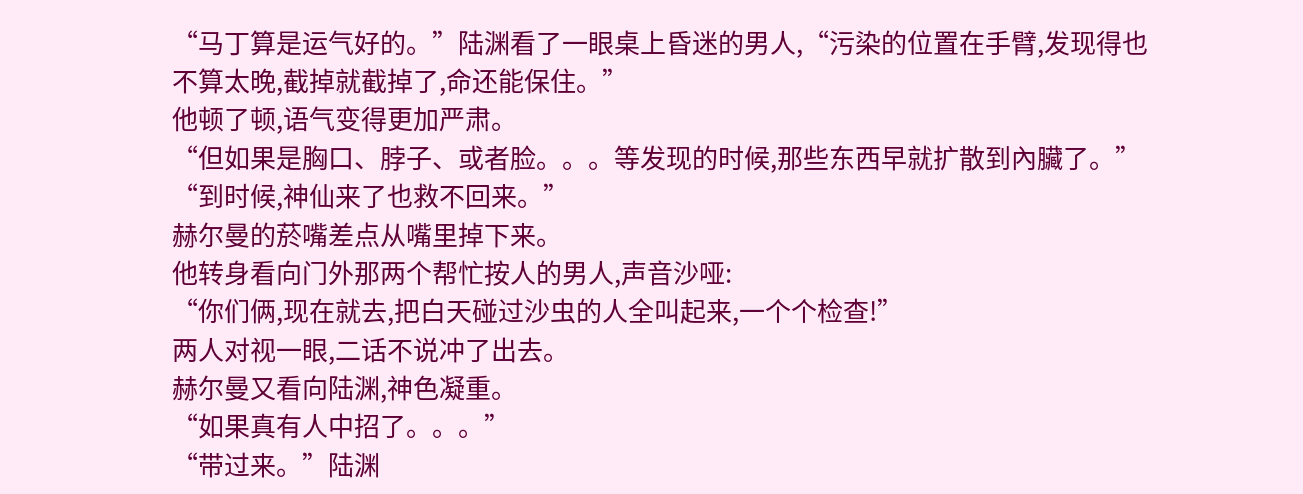“马丁算是运气好的。”陆渊看了一眼桌上昏迷的男人,“污染的位置在手臂,发现得也不算太晚,截掉就截掉了,命还能保住。”
他顿了顿,语气变得更加严肃。
“但如果是胸口、脖子、或者脸。。。等发现的时候,那些东西早就扩散到內臟了。”
“到时候,神仙来了也救不回来。”
赫尔曼的菸嘴差点从嘴里掉下来。
他转身看向门外那两个帮忙按人的男人,声音沙哑:
“你们俩,现在就去,把白天碰过沙虫的人全叫起来,一个个检查!”
两人对视一眼,二话不说冲了出去。
赫尔曼又看向陆渊,神色凝重。
“如果真有人中招了。。。”
“带过来。”陆渊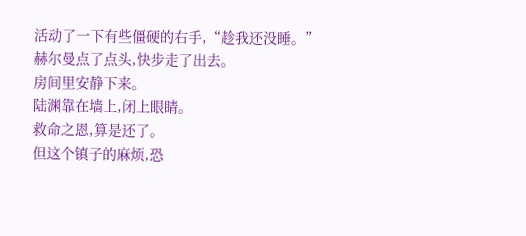活动了一下有些僵硬的右手,“趁我还没睡。”
赫尔曼点了点头,快步走了出去。
房间里安静下来。
陆渊靠在墙上,闭上眼睛。
救命之恩,算是还了。
但这个镇子的麻烦,恐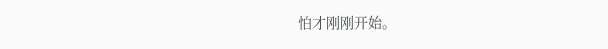怕才刚刚开始。